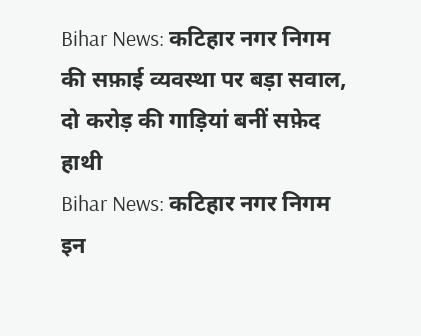Bihar News: कटिहार नगर निगम की सफ़ाई व्यवस्था पर बड़ा सवाल, दो करोड़ की गाड़ियां बनीं सफ़ेद हाथी
Bihar News: कटिहार नगर निगम इन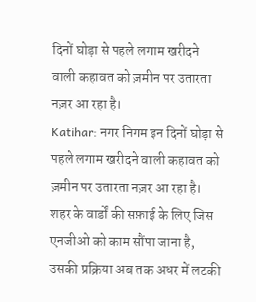दिनों घोड़ा से पहले लगाम खरीदने वाली कहावत को ज़मीन पर उतारता नज़र आ रहा है।
Katihar: नगर निगम इन दिनों घोड़ा से पहले लगाम खरीदने वाली कहावत को ज़मीन पर उतारता नज़र आ रहा है। शहर के वार्डों की सफ़ाई के लिए जिस एनजीओ को काम सौंपा जाना है, उसकी प्रक्रिया अब तक अधर में लटकी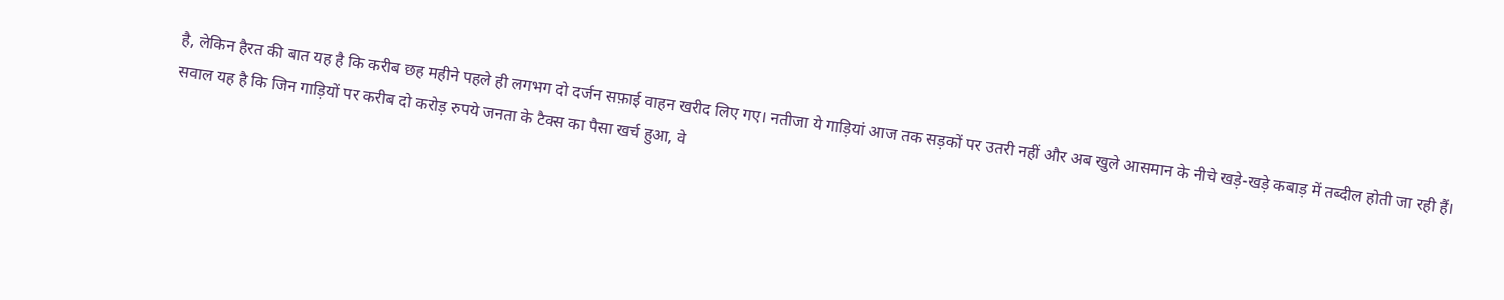है, लेकिन हैरत की बात यह है कि करीब छह महीने पहले ही लगभग दो दर्जन सफ़ाई वाहन खरीद लिए गए। नतीजा ये गाड़ियां आज तक सड़कों पर उतरी नहीं और अब खुले आसमान के नीचे खड़े-खड़े कबाड़ में तब्दील होती जा रही हैं।
सवाल यह है कि जिन गाड़ियों पर करीब दो करोड़ रुपये जनता के टैक्स का पैसा खर्च हुआ, वे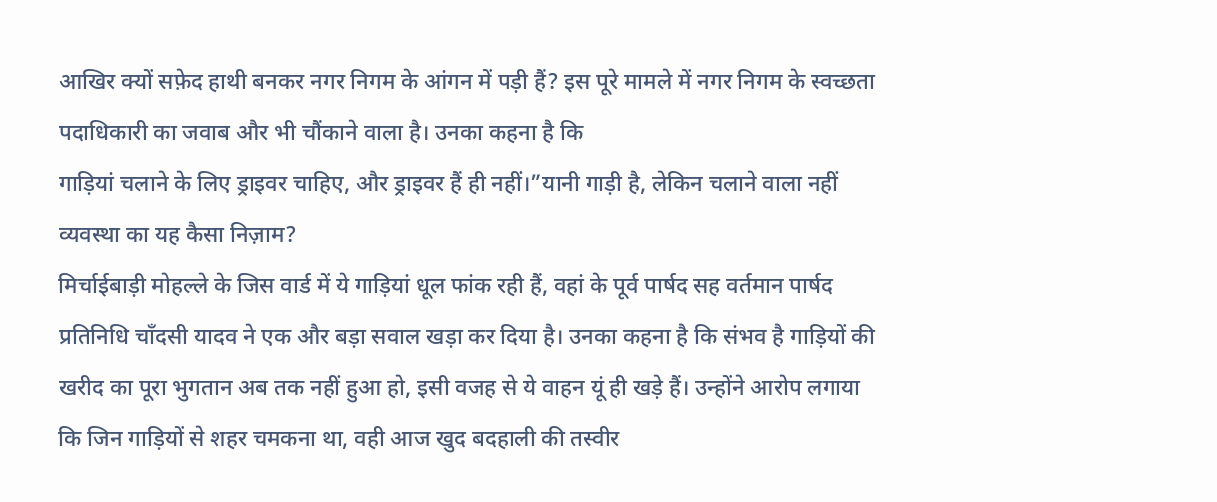आखिर क्यों सफ़ेद हाथी बनकर नगर निगम के आंगन में पड़ी हैं? इस पूरे मामले में नगर निगम के स्वच्छता पदाधिकारी का जवाब और भी चौंकाने वाला है। उनका कहना है कि
गाड़ियां चलाने के लिए ड्राइवर चाहिए, और ड्राइवर हैं ही नहीं।”यानी गाड़ी है, लेकिन चलाने वाला नहीं व्यवस्था का यह कैसा निज़ाम?
मिर्चाईबाड़ी मोहल्ले के जिस वार्ड में ये गाड़ियां धूल फांक रही हैं, वहां के पूर्व पार्षद सह वर्तमान पार्षद प्रतिनिधि चाँदसी यादव ने एक और बड़ा सवाल खड़ा कर दिया है। उनका कहना है कि संभव है गाड़ियों की खरीद का पूरा भुगतान अब तक नहीं हुआ हो, इसी वजह से ये वाहन यूं ही खड़े हैं। उन्होंने आरोप लगाया कि जिन गाड़ियों से शहर चमकना था, वही आज खुद बदहाली की तस्वीर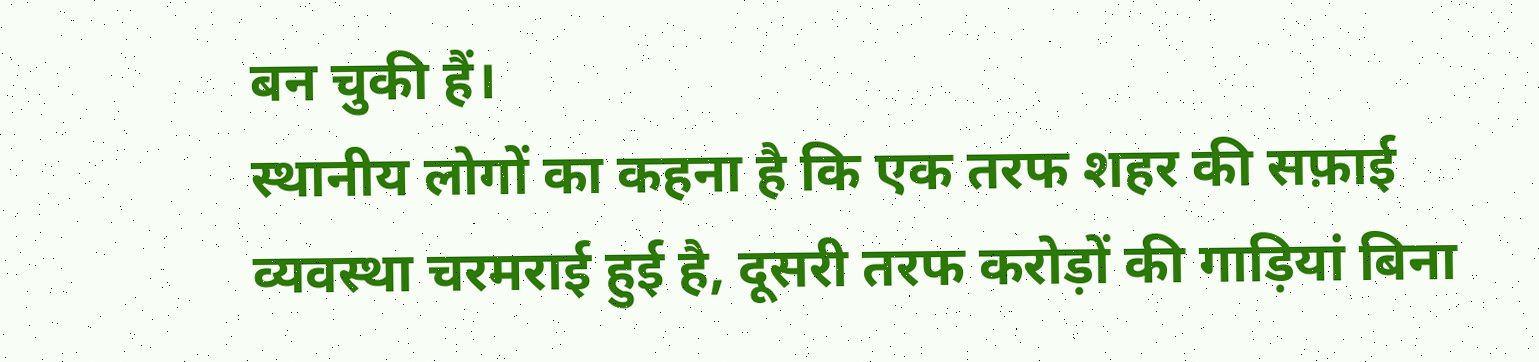बन चुकी हैं।
स्थानीय लोगों का कहना है कि एक तरफ शहर की सफ़ाई व्यवस्था चरमराई हुई है, दूसरी तरफ करोड़ों की गाड़ियां बिना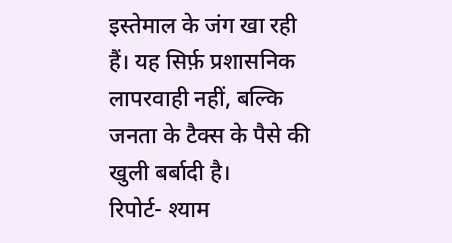इस्तेमाल के जंग खा रही हैं। यह सिर्फ़ प्रशासनिक लापरवाही नहीं, बल्कि जनता के टैक्स के पैसे की खुली बर्बादी है।
रिपोर्ट- श्याम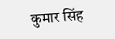कुमार सिंह